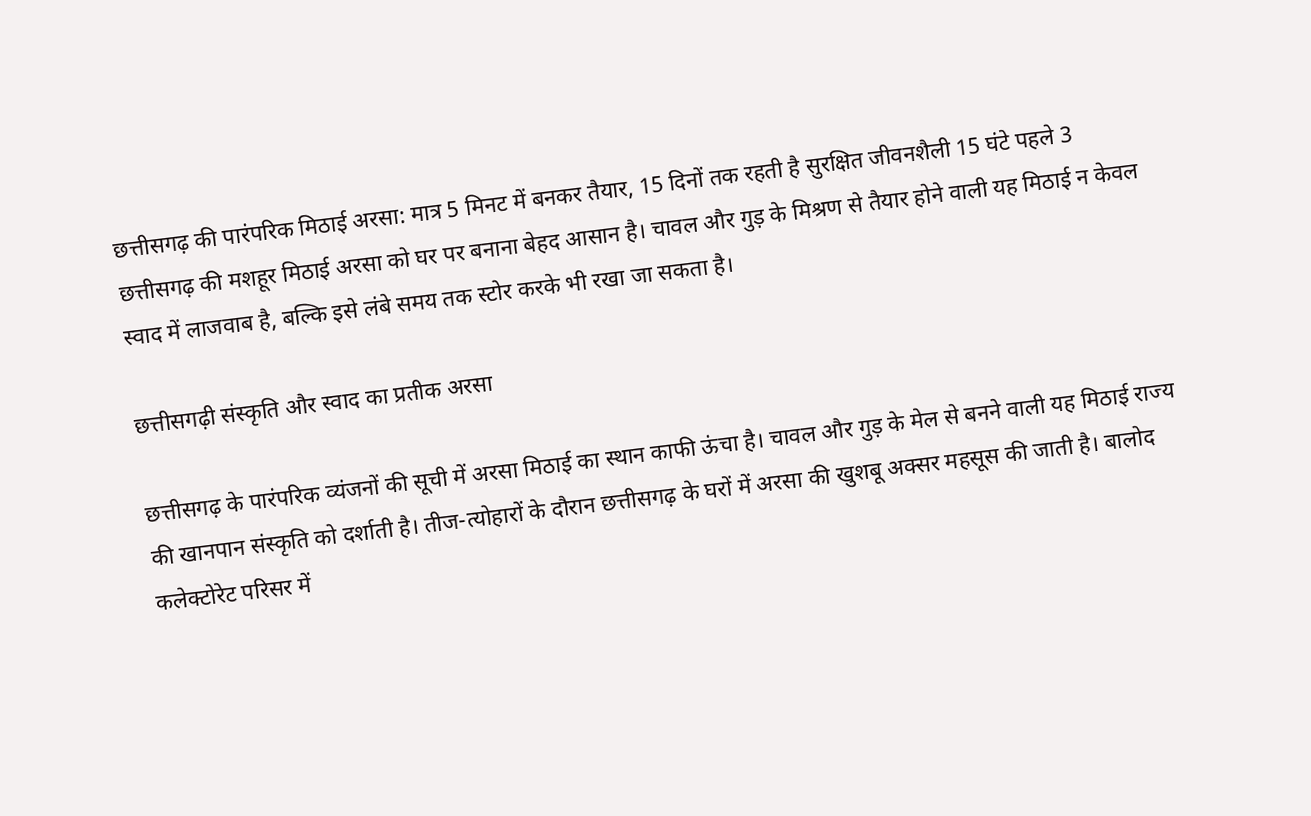छत्तीसगढ़ की पारंपरिक मिठाई अरसा: मात्र 5 मिनट में बनकर तैयार, 15 दिनों तक रहती है सुरक्षित जीवनशैली 15 घंटे पहले 3
छत्तीसगढ़ की मशहूर मिठाई अरसा को घर पर बनाना बेहद आसान है। चावल और गुड़ के मिश्रण से तैयार होने वाली यह मिठाई न केवल स्वाद में लाजवाब है, बल्कि इसे लंबे समय तक स्टोर करके भी रखा जा सकता है।

छत्तीसगढ़ी संस्कृति और स्वाद का प्रतीक अरसा

छत्तीसगढ़ के पारंपरिक व्यंजनों की सूची में अरसा मिठाई का स्थान काफी ऊंचा है। चावल और गुड़ के मेल से बनने वाली यह मिठाई राज्य की खानपान संस्कृति को दर्शाती है। तीज-त्योहारों के दौरान छत्तीसगढ़ के घरों में अरसा की खुशबू अक्सर महसूस की जाती है। बालोद कलेक्टोरेट परिसर में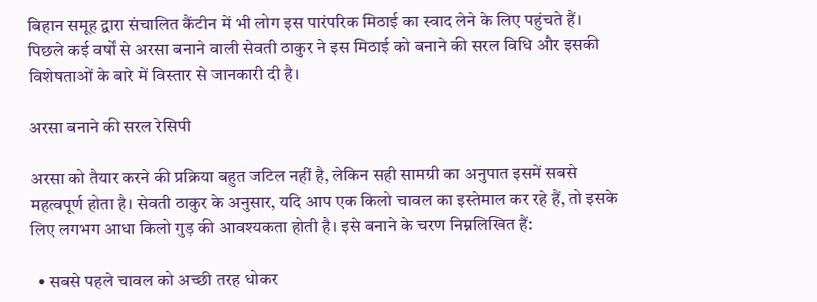बिहान समूह द्वारा संचालित कैंटीन में भी लोग इस पारंपरिक मिठाई का स्वाद लेने के लिए पहुंचते हैं। पिछले कई वर्षों से अरसा बनाने वाली सेवती ठाकुर ने इस मिठाई को बनाने की सरल विधि और इसकी विशेषताओं के बारे में विस्तार से जानकारी दी है।

अरसा बनाने की सरल रेसिपी

अरसा को तैयार करने की प्रक्रिया बहुत जटिल नहीं है, लेकिन सही सामग्री का अनुपात इसमें सबसे महत्वपूर्ण होता है। सेवती ठाकुर के अनुसार, यदि आप एक किलो चावल का इस्तेमाल कर रहे हैं, तो इसके लिए लगभग आधा किलो गुड़ की आवश्यकता होती है। इसे बनाने के चरण निम्नलिखित हैं:

  • सबसे पहले चावल को अच्छी तरह धोकर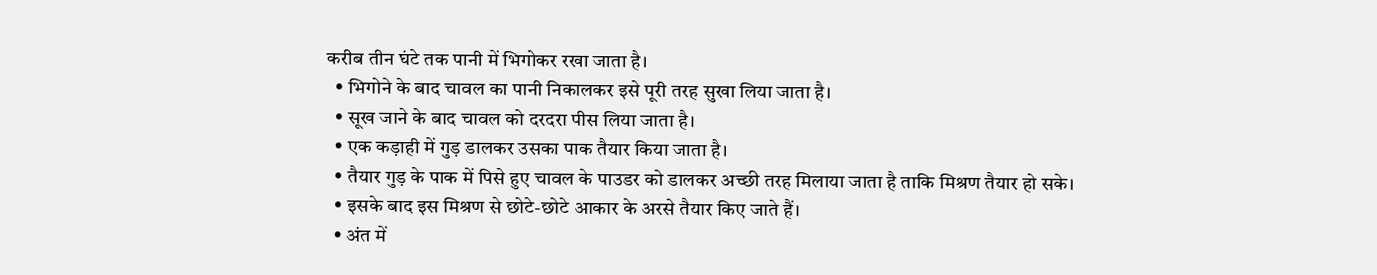करीब तीन घंटे तक पानी में भिगोकर रखा जाता है।
  • भिगोने के बाद चावल का पानी निकालकर इसे पूरी तरह सुखा लिया जाता है।
  • सूख जाने के बाद चावल को दरदरा पीस लिया जाता है।
  • एक कड़ाही में गुड़ डालकर उसका पाक तैयार किया जाता है।
  • तैयार गुड़ के पाक में पिसे हुए चावल के पाउडर को डालकर अच्छी तरह मिलाया जाता है ताकि मिश्रण तैयार हो सके।
  • इसके बाद इस मिश्रण से छोटे-छोटे आकार के अरसे तैयार किए जाते हैं।
  • अंत में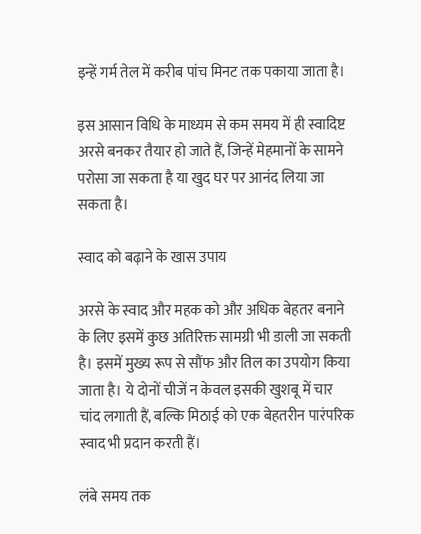इन्हें गर्म तेल में करीब पांच मिनट तक पकाया जाता है।

इस आसान विधि के माध्यम से कम समय में ही स्वादिष्ट अरसे बनकर तैयार हो जाते हैं, जिन्हें मेहमानों के सामने परोसा जा सकता है या खुद घर पर आनंद लिया जा सकता है।

स्वाद को बढ़ाने के खास उपाय

अरसे के स्वाद और महक को और अधिक बेहतर बनाने के लिए इसमें कुछ अतिरिक्त सामग्री भी डाली जा सकती है। इसमें मुख्य रूप से सौंफ और तिल का उपयोग किया जाता है। ये दोनों चीजें न केवल इसकी खुशबू में चार चांद लगाती हैं, बल्कि मिठाई को एक बेहतरीन पारंपरिक स्वाद भी प्रदान करती हैं।

लंबे समय तक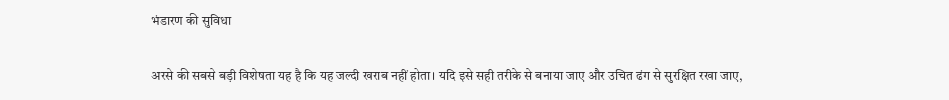भंडारण की सुविधा

अरसे की सबसे बड़ी विशेषता यह है कि यह जल्दी खराब नहीं होता। यदि इसे सही तरीके से बनाया जाए और उचित ढंग से सुरक्षित रखा जाए,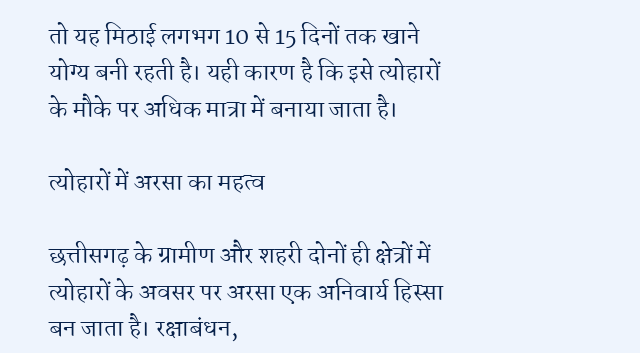तो यह मिठाई लगभग 10 से 15 दिनों तक खाने योग्य बनी रहती है। यही कारण है कि इसे त्योहारों के मौके पर अधिक मात्रा में बनाया जाता है।

त्योहारों में अरसा का महत्व

छत्तीसगढ़ के ग्रामीण और शहरी दोनों ही क्षेत्रों में त्योहारों के अवसर पर अरसा एक अनिवार्य हिस्सा बन जाता है। रक्षाबंधन,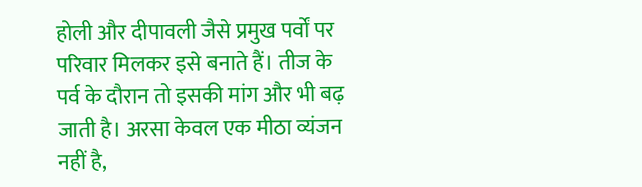होली और दीपावली जैसे प्रमुख पर्वों पर परिवार मिलकर इसे बनाते हैं। तीज के पर्व के दौरान तो इसकी मांग और भी बढ़ जाती है। अरसा केवल एक मीठा व्यंजन नहीं है,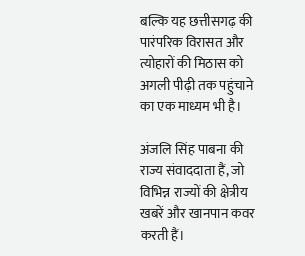बल्कि यह छत्तीसगढ़ की पारंपरिक विरासत और त्योहारों की मिठास को अगली पीढ़ी तक पहुंचाने का एक माध्यम भी है।

अंजलि सिंह पाबना की राज्य संवाददाता हैं, जो विभिन्न राज्यों की क्षेत्रीय खबरें और खानपान कवर करती हैं।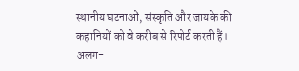स्थानीय घटनाओं, संस्कृति और जायके की कहानियों को वे करीब से रिपोर्ट करती हैं। अलग-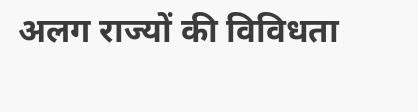अलग राज्यों की विविधता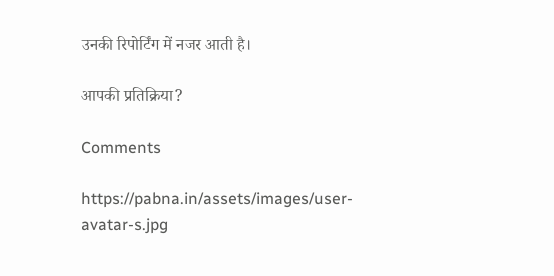उनकी रिपोर्टिंग में नजर आती है।

आपकी प्रतिक्रिया?

Comments

https://pabna.in/assets/images/user-avatar-s.jpg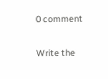0 comment

Write the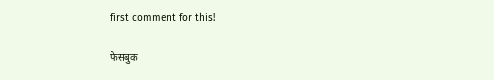first comment for this!

फेसबुक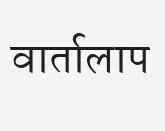वार्तालाप